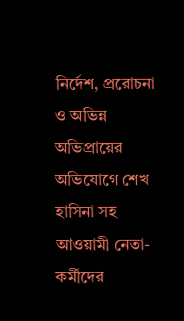নির্দেশ, প্ররোচনা ও অভিন্ন অভিপ্রায়ের অভিযোগে শেখ হাসিনা সহ আওয়ামী নেতা-কর্মীদের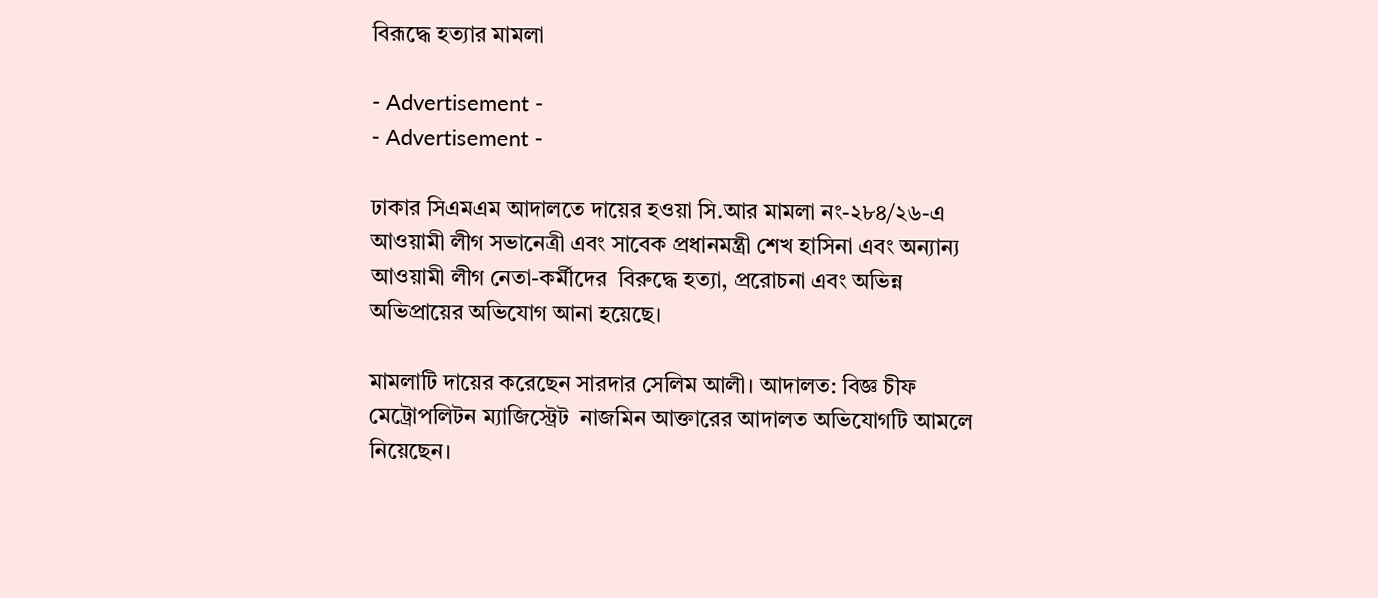বিরূদ্ধে হত্যার মামলা

- Advertisement -
- Advertisement -

ঢাকার সিএমএম আদালতে দায়ের হওয়া সি.আর মামলা নং-২৮৪/২৬-এ আওয়ামী লীগ সভানেত্রী এবং সাবেক প্রধানমন্ত্রী শেখ হাসিনা এবং অন্যান্য আওয়ামী লীগ নেতা-কর্মীদের  বিরুদ্ধে হত্যা, প্ররোচনা এবং অভিন্ন অভিপ্রায়ের অভিযোগ আনা হয়েছে।

মামলাটি দায়ের করেছেন সারদার সেলিম আলী। আদালত: বিজ্ঞ চীফ মেট্রোপলিটন ম্যাজিস্ট্রেট  নাজমিন আক্তারের আদালত অভিযোগটি আমলে নিয়েছেন।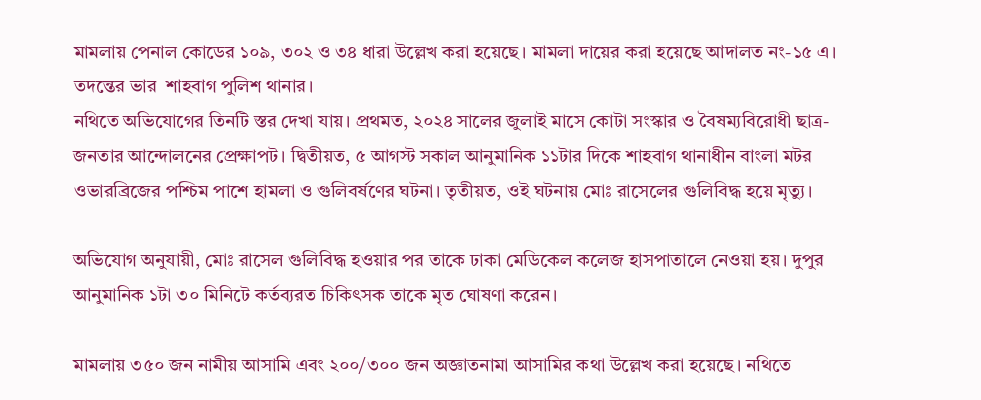মামলায় পেনাল কোডের ১০৯, ৩০২ ও ৩৪ ধারা উল্লেখ করা হয়েছে। মামলা দায়ের করা হয়েছে আদালত নং-১৫ এ। তদন্তের ভার  শাহবাগ পুলিশ থানার।
নথিতে অভিযোগের তিনটি স্তর দেখা যায়। প্রথমত, ২০২৪ সালের জুলাই মাসে কোটা সংস্কার ও বৈষম্যবিরোধী ছাত্র-জনতার আন্দোলনের প্রেক্ষাপট। দ্বিতীয়ত, ৫ আগস্ট সকাল আনুমানিক ১১টার দিকে শাহবাগ থানাধীন বাংলা মটর ওভারব্রিজের পশ্চিম পাশে হামলা ও গুলিবর্ষণের ঘটনা। তৃতীয়ত, ওই ঘটনায় মোঃ রাসেলের গুলিবিদ্ধ হয়ে মৃত্যু।

অভিযোগ অনুযায়ী, মোঃ রাসেল গুলিবিদ্ধ হওয়ার পর তাকে ঢাকা মেডিকেল কলেজ হাসপাতালে নেওয়া হয়। দুপুর আনুমানিক ১টা ৩০ মিনিটে কর্তব্যরত চিকিৎসক তাকে মৃত ঘোষণা করেন।

মামলায় ৩৫০ জন নামীয় আসামি এবং ২০০/৩০০ জন অজ্ঞাতনামা আসামির কথা উল্লেখ করা হয়েছে। নথিতে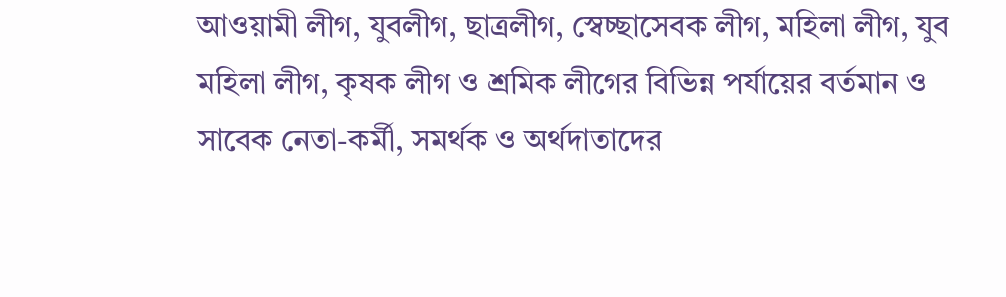আওয়ামী লীগ, যুবলীগ, ছাত্রলীগ, স্বেচ্ছাসেবক লীগ, মহিলা লীগ, যুব মহিলা লীগ, কৃষক লীগ ও শ্রমিক লীগের বিভিন্ন পর্যায়ের বর্তমান ও সাবেক নেতা-কর্মী, সমর্থক ও অর্থদাতাদের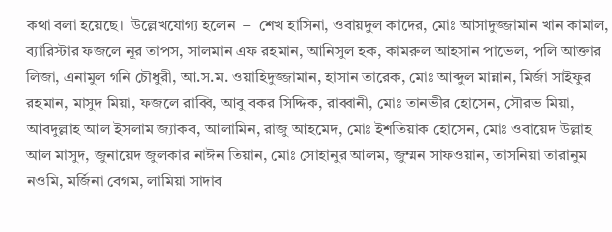কথা বলা হয়েছে।  উল্লেখযোগ্য হলেন  –  শেখ হাসিনা, ওবায়দুল কাদের, মোঃ আসাদুজ্জামান খান কামাল, ব্যারিস্টার ফজলে নূর তাপস, সালমান এফ রহমান, আনিসুল হক, কামরুল আহসান পাভেল, পলি আক্তার লিজা, এনামুল গনি চৌধুরী, আ.স.ম. ওয়াহিদুজ্জামান, হাসান তারেক, মোঃ আব্দুল মান্নান, মির্জা সাইফুর রহমান, মাসুদ মিয়া, ফজলে রাব্বি, আবু বকর সিদ্দিক, রাব্বানী, মোঃ তানভীর হোসেন, সৌরভ মিয়া, আবদুল্লাহ আল ইসলাম জ্যাকব, আলামিন, রাজু আহমেদ, মোঃ ইশতিয়াক হোসেন, মোঃ ওবায়েদ উল্লাহ আল মাসুদ, জুনায়েদ জুলকার নাঈন তিয়ান, মোঃ সোহানুর আলম, জুম্মন সাফওয়ান, তাসনিয়া তারানুম নওমি, মর্জিনা বেগম, লামিয়া সাদাব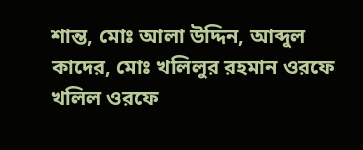শান্ত, মোঃ আলা উদ্দিন, আব্দুল কাদের, মোঃ খলিলুর রহমান ওরফে খলিল ওরফে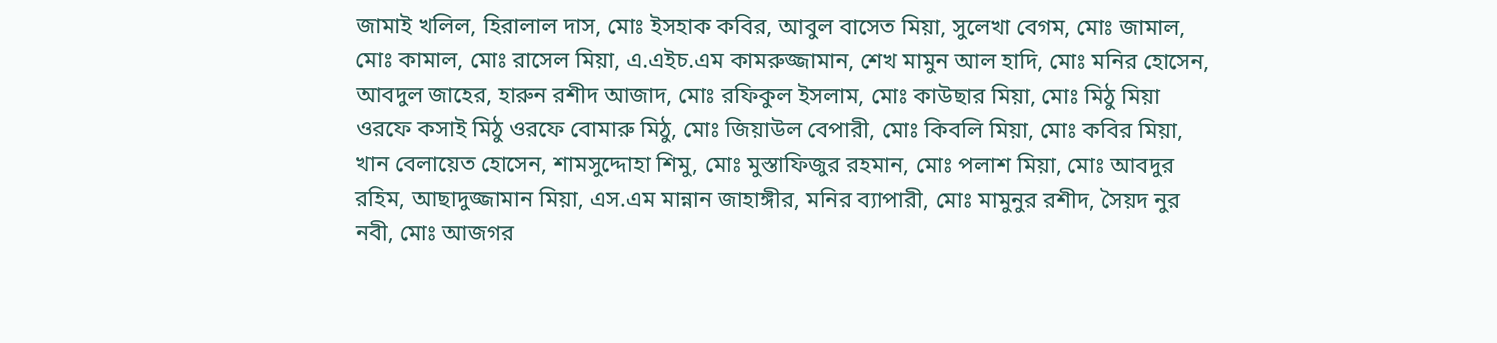জামাই খলিল, হিরালাল দাস, মোঃ ইসহাক কবির, আবুল বাসেত মিয়া, সুলেখা বেগম, মোঃ জামাল, মোঃ কামাল, মোঃ রাসেল মিয়া, এ.এইচ.এম কামরুজ্জামান, শেখ মামুন আল হাদি, মোঃ মনির হোসেন, আবদুল জাহের, হারুন রশীদ আজাদ, মোঃ রফিকুল ইসলাম, মোঃ কাউছার মিয়া, মোঃ মিঠু মিয়া ওরফে কসাই মিঠু ওরফে বোমারু মিঠু, মোঃ জিয়াউল বেপারী, মোঃ কিবলি মিয়া, মোঃ কবির মিয়া, খান বেলায়েত হোসেন, শামসুদ্দোহা শিমু, মোঃ মুস্তাফিজুর রহমান, মোঃ পলাশ মিয়া, মোঃ আবদুর রহিম, আছাদুজ্জামান মিয়া, এস.এম মান্নান জাহাঙ্গীর, মনির ব্যাপারী, মোঃ মামুনুর রশীদ, সৈয়দ নুর নবী, মোঃ আজগর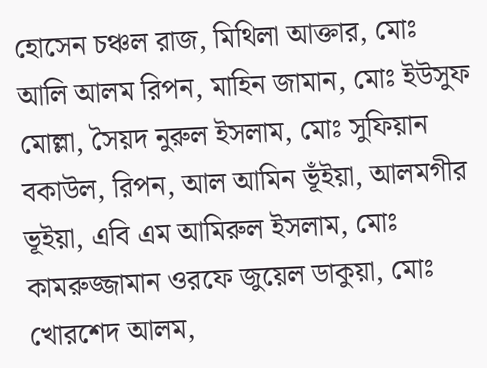হোসেন চঞ্চল রাজ, মিথিলা আক্তার, মোঃ আলি আলম রিপন, মাহিন জামান, মোঃ ইউসুফ মোল্লা, সৈয়দ নুরুল ইসলাম, মোঃ সুফিয়ান বকাউল, রিপন, আল আমিন ভূঁইয়া, আলমগীর ভূইয়া, এবি এম আমিরুল ইসলাম, মোঃ কামরুজ্জামান ওরফে জুয়েল ডাকুয়া, মোঃ খোরশেদ আলম,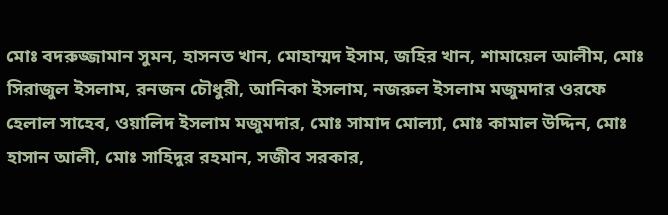মোঃ বদরুজ্জামান সুমন, হাসনত খান, মোহাম্মদ ইসাম, জহির খান, শামায়েল আলীম, মোঃ সিরাজুল ইসলাম, রনজন চৌধুরী, আনিকা ইসলাম, নজরুল ইসলাম মজুমদার ওরফে হেলাল সাহেব, ওয়ালিদ ইসলাম মজুমদার, মোঃ সামাদ মোল্যা, মোঃ কামাল উদ্দিন, মোঃ হাসান আলী, মোঃ সাহিদুর রহমান, সজীব সরকার,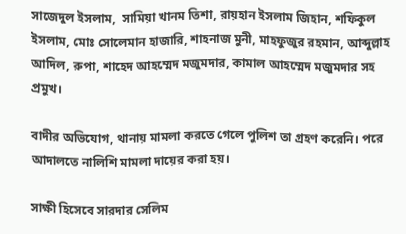সাজেদুল ইসলাম,  সামিয়া খানম তিশা, রায়হান ইসলাম জিহান, শফিকুল ইসলাম, মোঃ সোলেমান হাজারি, শাহনাজ মুনী, মাহফুজুর রহমান, আব্দুল্লাহ আদিল, রুপা, শাহেদ আহম্মেদ মজুমদার, কামাল আহম্মেদ মজুমদার সহ প্রমুখ।

বাদীর অভিযোগ, থানায় মামলা করতে গেলে পুলিশ তা গ্রহণ করেনি। পরে আদালতে নালিশি মামলা দায়ের করা হয়।

সাক্ষী হিসেবে সারদার সেলিম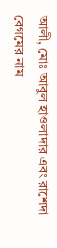আলী, মোঃ আবুল হাওলাদার এবং রাশেদা বেগমের নাম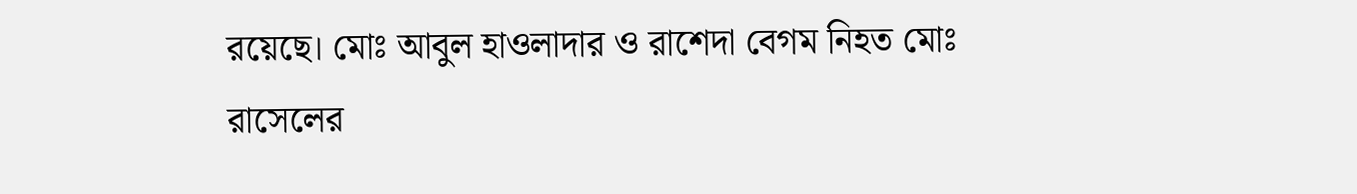রয়েছে। মোঃ আবুল হাওলাদার ও রাশেদা বেগম নিহত মোঃ রাসেলের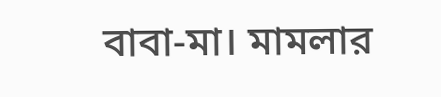বাবা-মা। মামলার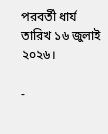পরবর্তী ধার্য তারিখ ১৬ জুলাই ২০২৬।

-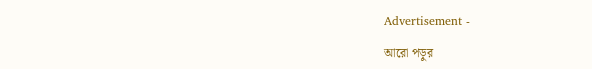Advertisement -

আরো পড়ুর